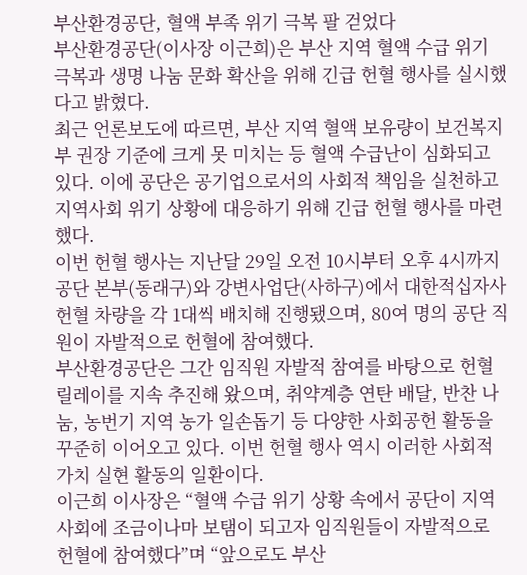부산환경공단, 혈액 부족 위기 극복 팔 걷었다
부산환경공단(이사장 이근희)은 부산 지역 혈액 수급 위기 극복과 생명 나눔 문화 확산을 위해 긴급 헌혈 행사를 실시했다고 밝혔다.
최근 언론보도에 따르면, 부산 지역 혈액 보유량이 보건복지부 권장 기준에 크게 못 미치는 등 혈액 수급난이 심화되고 있다. 이에 공단은 공기업으로서의 사회적 책임을 실천하고 지역사회 위기 상황에 대응하기 위해 긴급 헌혈 행사를 마련했다.
이번 헌혈 행사는 지난달 29일 오전 10시부터 오후 4시까지 공단 본부(동래구)와 강변사업단(사하구)에서 대한적십자사 헌혈 차량을 각 1대씩 배치해 진행됐으며, 80여 명의 공단 직원이 자발적으로 헌혈에 참여했다.
부산환경공단은 그간 임직원 자발적 참여를 바탕으로 헌혈 릴레이를 지속 추진해 왔으며, 취약계층 연탄 배달, 반찬 나눔, 농번기 지역 농가 일손돕기 등 다양한 사회공헌 활동을 꾸준히 이어오고 있다. 이번 헌혈 행사 역시 이러한 사회적 가치 실현 활동의 일환이다.
이근희 이사장은 “혈액 수급 위기 상황 속에서 공단이 지역사회에 조금이나마 보탬이 되고자 임직원들이 자발적으로 헌혈에 참여했다”며 “앞으로도 부산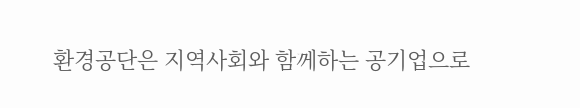환경공단은 지역사회와 함께하는 공기업으로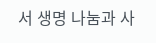서 생명 나눔과 사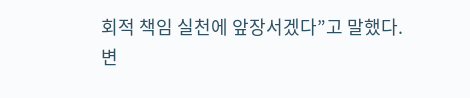회적 책임 실천에 앞장서겠다”고 말했다.
변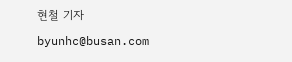현철 기자 byunhc@busan.com